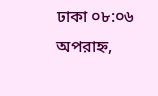ঢাকা ০৮:০৬ অপরাহ্ন,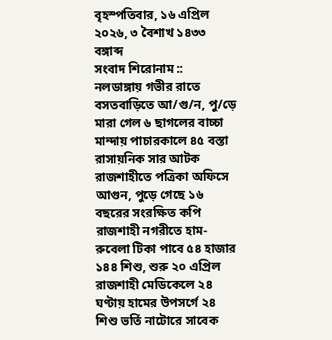বৃহস্পতিবার, ১৬ এপ্রিল ২০২৬, ৩ বৈশাখ ১৪৩৩ বঙ্গাব্দ
সংবাদ শিরোনাম ::
নলডাঙ্গায় গভীর রাতে বসতবাড়িতে আ/গু/ন, পু/ড়ে মারা গেল ৬ ছাগলের বাচ্চা মান্দায় পাচারকালে ৪৫ বস্তা রাসায়নিক সার আটক রাজশাহীতে পত্রিকা অফিসে আগুন, পুড়ে গেছে ১৬ বছরের সংরক্ষিত কপি রাজশাহী নগরীতে হাম-রুবেলা টিকা পাবে ৫৪ হাজার ১৪৪ শিশু, শুরু ২০ এপ্রিল রাজশাহী মেডিকেলে ২৪ ঘণ্টায় হামের উপসর্গে ২৪ শিশু ভর্তি নাটোরে সাবেক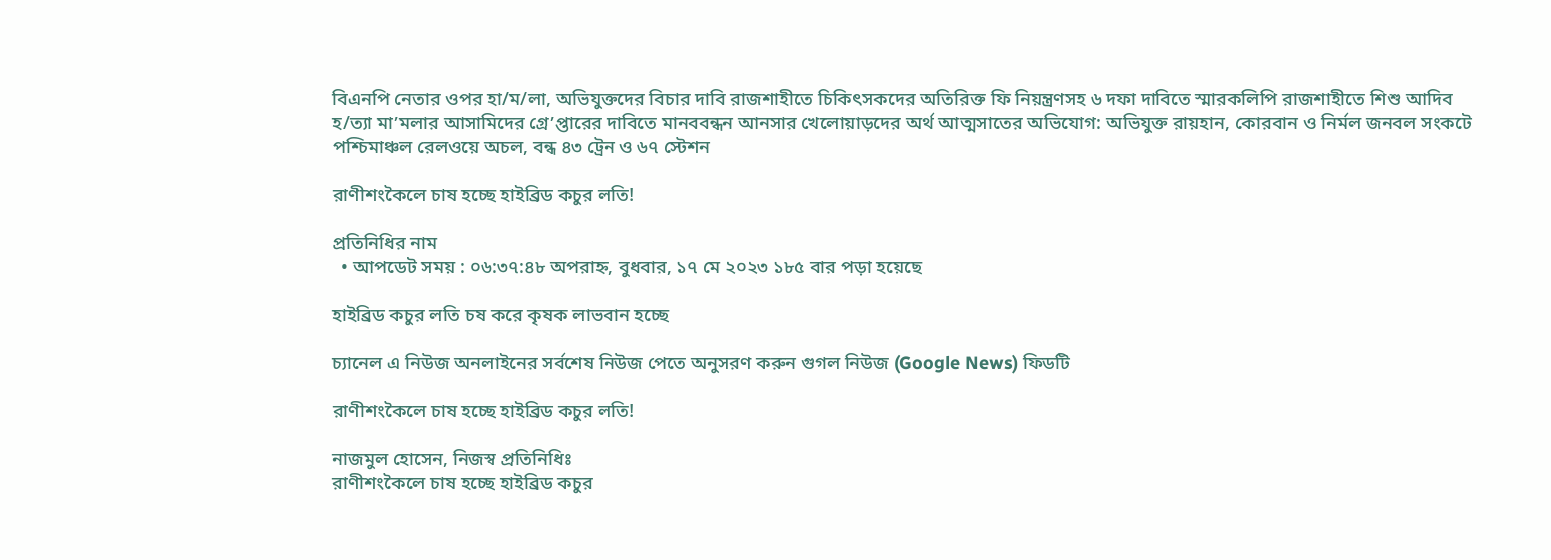বিএনপি নেতার ওপর হা/ম/লা, অভিযুক্তদের বিচার দাবি রাজশাহীতে চিকিৎসকদের অতিরিক্ত ফি নিয়ন্ত্রণসহ ৬ দফা দাবিতে স্মারকলিপি রাজশাহীতে শিশু আদিব হ/ত্যা মা’মলার আসামিদের গ্রে’প্তারের দাবিতে মানববন্ধন আনসার খেলোয়াড়দের অর্থ আত্মসাতের অভিযোগ: অভিযুক্ত রায়হান, কোরবান ও নির্মল জনবল সংকটে পশ্চিমাঞ্চল রেলওয়ে অচল, বন্ধ ৪৩ ট্রেন ও ৬৭ স্টেশন

রাণীশংকৈলে চাষ হচ্ছে হাইব্রিড কচুর লতি!

প্রতিনিধির নাম
  • আপডেট সময় : ০৬:৩৭:৪৮ অপরাহ্ন, বুধবার, ১৭ মে ২০২৩ ১৮৫ বার পড়া হয়েছে

হাইব্রিড কচুর লতি চষ করে কৃষক লাভবান হচ্ছে

চ্যানেল এ নিউজ অনলাইনের সর্বশেষ নিউজ পেতে অনুসরণ করুন গুগল নিউজ (Google News) ফিডটি

রাণীশংকৈলে চাষ হচ্ছে হাইব্রিড কচুর লতি!

নাজমুল হোসেন, নিজস্ব প্রতিনিধিঃ
রাণীশংকৈলে চাষ হচ্ছে হাইব্রিড কচুর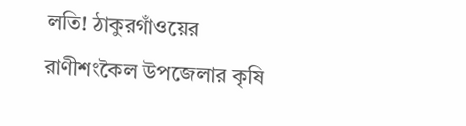লতি! ঠাকুরগাঁওয়ের রাণীশংকৈল উপজেলার কৃষি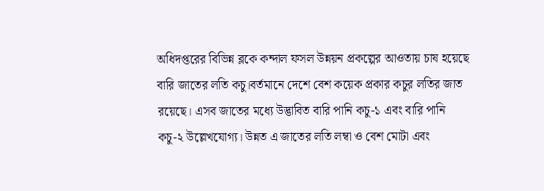অধিদপ্তরের বিভিন্ন ব্লকে কন্দাল ফসল উন্নয়ন প্রকল্পের আওতায় চাষ হয়েছে বারি জাতের লতি কচু।বর্তমানে দেশে বেশ কয়েক প্রকার কচুর লতির জাত রয়েছে। এসব জাতের মধ্যে ‍উদ্ভাবিত বারি পানি কচু-১ এবং বারি পানি কচু-২ উল্লেখযোগ্য। উন্নত এ জাতের লতি লম্বা ও বেশ মোটা এবং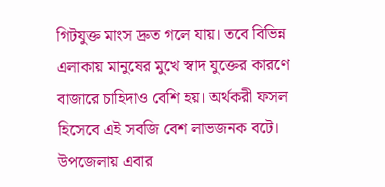গিটযুক্ত মাংস দ্রুত গলে যায়। তবে বিভিন্ন এলাকায় মানুষের মুখে স্বাদ যুক্তের কারণে বাজারে চাহিদাও বেশি হয়। অর্থকরী ফসল হিসেবে এই সবজি বেশ লাভজনক বটে। উপজেলায় এবার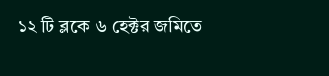১২ টি ব্লকে ৬ হেক্টর জমিতে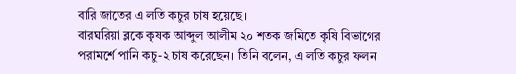বারি জাতের এ লতি কচুর চাষ হয়েছে।
বারঘরিয়া ব্লকে কৃষক আব্দুল আলীম ২০ শতক জমিতে কৃষি বিভাগের পরামর্শে পানি কচু-২ চাষ করেছেন। তিনি বলেন, এ লতি কচুর ফলন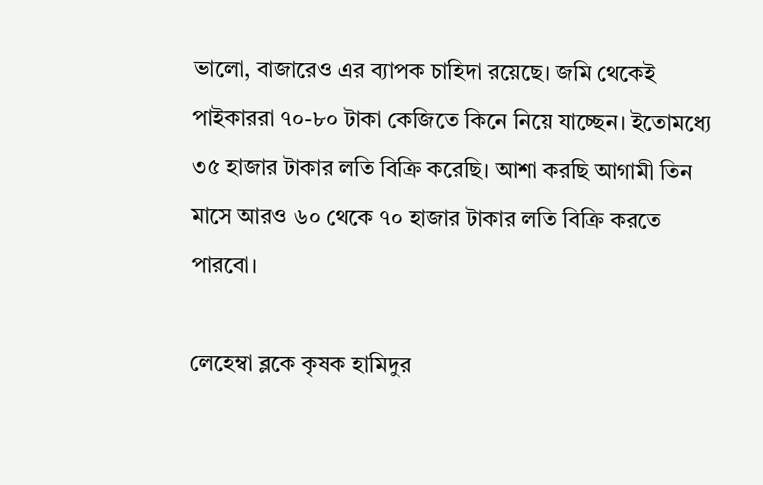ভালো, বাজারেও এর ব্যাপক চাহিদা রয়েছে। জমি থেকেই পাইকাররা ৭০-৮০ টাকা কেজিতে কিনে নিয়ে যাচ্ছেন। ইতোমধ্যে ৩৫ হাজার টাকার লতি বিক্রি করেছি। আশা করছি আগামী তিন মাসে আরও ৬০ থেকে ৭০ হাজার টাকার লতি বিক্রি করতে পারবো।

লেহেম্বা ব্লকে কৃষক হামিদুর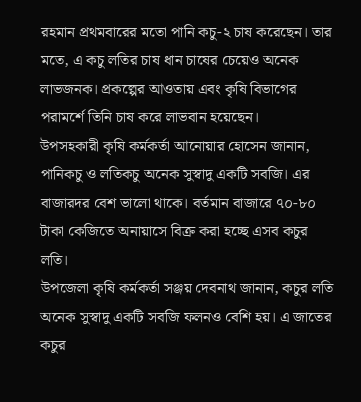রহমান প্রথমবারের মতো পানি কচু-২ চাষ করেছেন। তার মতে, এ কচু লতির চাষ ধান চাষের চেয়েও অনেক লাভজনক। প্রকল্পের আওতায় এবং কৃষি বিভাগের পরামর্শে তিনি চাষ করে লাভবান হয়েছেন।
উপসহকারী কৃষি কর্মকর্তা আনোয়ার হোসেন জানান, পানিকচু ও লতিকচু অনেক সুস্বাদু একটি সবজি। এর বাজারদর বেশ ভালো থাকে। বর্তমান বাজারে ৭০-৮০ টাকা কেজিতে অনায়াসে বিক্র করা হচ্ছে এসব কচুর লতি।
উপজেলা কৃষি কর্মকর্তা সঞ্জয় দেবনাথ জানান, কচুর লতি অনেক সুস্বাদু একটি সবজি ফলনও বেশি হয়। এ জাতের কচুর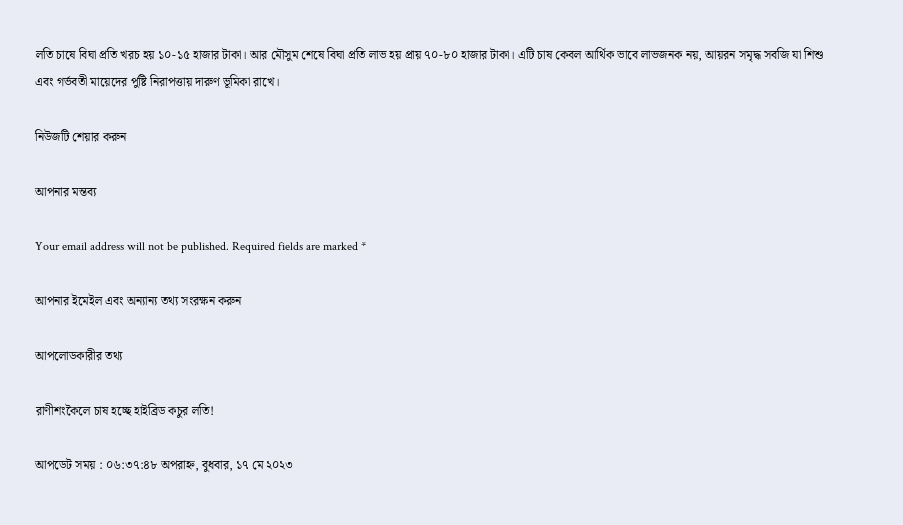লতি চাষে বিঘা প্রতি খরচ হয় ১০-১৫ হাজার টাকা। আর মৌসুম শেষে বিঘা প্রতি লাভ হয় প্রায় ৭০-৮০ হাজার টাকা। এটি চাষ কেবল আর্থিক ভাবে লাভজনক নয়, আয়রন সমৃদ্ধ সবজি যা শিশু এবং গর্ভবতী মায়েদের পুষ্টি নিরাপত্তায় দারুণ ভূমিকা রাখে।

নিউজটি শেয়ার করুন

আপনার মন্তব্য

Your email address will not be published. Required fields are marked *

আপনার ইমেইল এবং অন্যান্য তথ্য সংরক্ষন করুন

আপলোডকারীর তথ্য

রাণীশংকৈলে চাষ হচ্ছে হাইব্রিড কচুর লতি!

আপডেট সময় : ০৬:৩৭:৪৮ অপরাহ্ন, বুধবার, ১৭ মে ২০২৩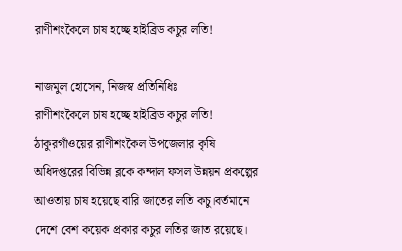রাণীশংকৈলে চাষ হচ্ছে হাইব্রিড কচুর লতি!

নাজমুল হোসেন, নিজস্ব প্রতিনিধিঃ
রাণীশংকৈলে চাষ হচ্ছে হাইব্রিড কচুর লতি! ঠাকুরগাঁওয়ের রাণীশংকৈল উপজেলার কৃষি অধিদপ্তরের বিভিন্ন ব্লকে কন্দাল ফসল উন্নয়ন প্রকল্পের আওতায় চাষ হয়েছে বারি জাতের লতি কচু।বর্তমানে দেশে বেশ কয়েক প্রকার কচুর লতির জাত রয়েছে।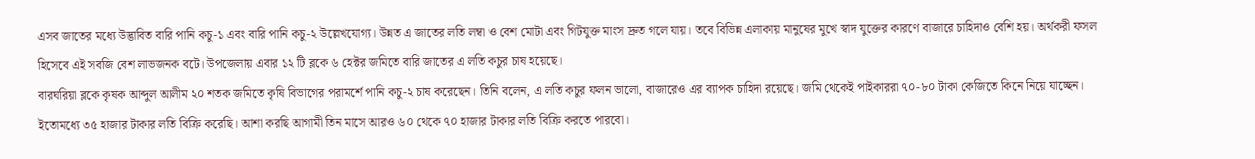এসব জাতের মধ্যে ‍উদ্ভাবিত বারি পানি কচু-১ এবং বারি পানি কচু-২ উল্লেখযোগ্য। উন্নত এ জাতের লতি লম্বা ও বেশ মোটা এবং গিটযুক্ত মাংস দ্রুত গলে যায়। তবে বিভিন্ন এলাকায় মানুষের মুখে স্বাদ যুক্তের কারণে বাজারে চাহিদাও বেশি হয়। অর্থকরী ফসল হিসেবে এই সবজি বেশ লাভজনক বটে। উপজেলায় এবার ১২ টি ব্লকে ৬ হেক্টর জমিতে বারি জাতের এ লতি কচুর চাষ হয়েছে।
বারঘরিয়া ব্লকে কৃষক আব্দুল আলীম ২০ শতক জমিতে কৃষি বিভাগের পরামর্শে পানি কচু-২ চাষ করেছেন। তিনি বলেন, এ লতি কচুর ফলন ভালো, বাজারেও এর ব্যাপক চাহিদা রয়েছে। জমি থেকেই পাইকাররা ৭০-৮০ টাকা কেজিতে কিনে নিয়ে যাচ্ছেন। ইতোমধ্যে ৩৫ হাজার টাকার লতি বিক্রি করেছি। আশা করছি আগামী তিন মাসে আরও ৬০ থেকে ৭০ হাজার টাকার লতি বিক্রি করতে পারবো।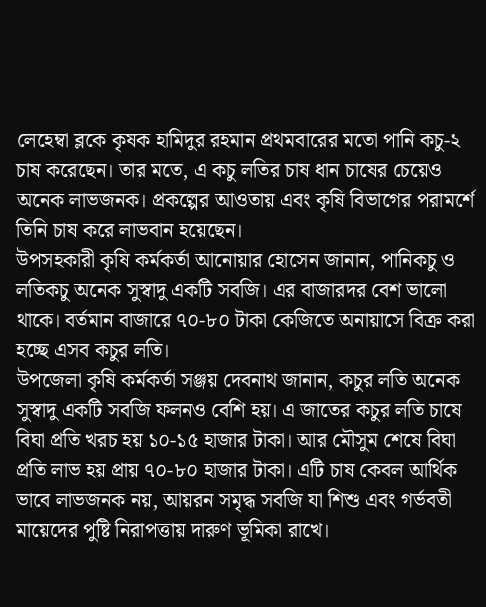লেহেম্বা ব্লকে কৃষক হামিদুর রহমান প্রথমবারের মতো পানি কচু-২ চাষ করেছেন। তার মতে, এ কচু লতির চাষ ধান চাষের চেয়েও অনেক লাভজনক। প্রকল্পের আওতায় এবং কৃষি বিভাগের পরামর্শে তিনি চাষ করে লাভবান হয়েছেন।
উপসহকারী কৃষি কর্মকর্তা আনোয়ার হোসেন জানান, পানিকচু ও লতিকচু অনেক সুস্বাদু একটি সবজি। এর বাজারদর বেশ ভালো থাকে। বর্তমান বাজারে ৭০-৮০ টাকা কেজিতে অনায়াসে বিক্র করা হচ্ছে এসব কচুর লতি।
উপজেলা কৃষি কর্মকর্তা সঞ্জয় দেবনাথ জানান, কচুর লতি অনেক সুস্বাদু একটি সবজি ফলনও বেশি হয়। এ জাতের কচুর লতি চাষে বিঘা প্রতি খরচ হয় ১০-১৫ হাজার টাকা। আর মৌসুম শেষে বিঘা প্রতি লাভ হয় প্রায় ৭০-৮০ হাজার টাকা। এটি চাষ কেবল আর্থিক ভাবে লাভজনক নয়, আয়রন সমৃদ্ধ সবজি যা শিশু এবং গর্ভবতী মায়েদের পুষ্টি নিরাপত্তায় দারুণ ভূমিকা রাখে।